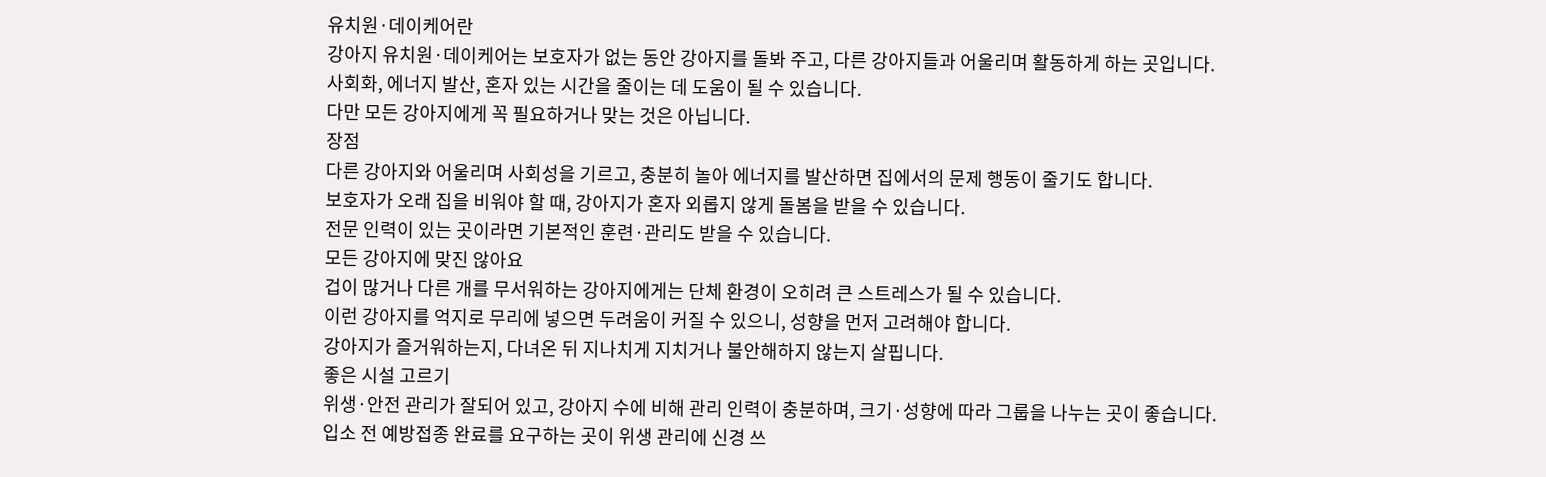유치원·데이케어란
강아지 유치원·데이케어는 보호자가 없는 동안 강아지를 돌봐 주고, 다른 강아지들과 어울리며 활동하게 하는 곳입니다.
사회화, 에너지 발산, 혼자 있는 시간을 줄이는 데 도움이 될 수 있습니다.
다만 모든 강아지에게 꼭 필요하거나 맞는 것은 아닙니다.
장점
다른 강아지와 어울리며 사회성을 기르고, 충분히 놀아 에너지를 발산하면 집에서의 문제 행동이 줄기도 합니다.
보호자가 오래 집을 비워야 할 때, 강아지가 혼자 외롭지 않게 돌봄을 받을 수 있습니다.
전문 인력이 있는 곳이라면 기본적인 훈련·관리도 받을 수 있습니다.
모든 강아지에 맞진 않아요
겁이 많거나 다른 개를 무서워하는 강아지에게는 단체 환경이 오히려 큰 스트레스가 될 수 있습니다.
이런 강아지를 억지로 무리에 넣으면 두려움이 커질 수 있으니, 성향을 먼저 고려해야 합니다.
강아지가 즐거워하는지, 다녀온 뒤 지나치게 지치거나 불안해하지 않는지 살핍니다.
좋은 시설 고르기
위생·안전 관리가 잘되어 있고, 강아지 수에 비해 관리 인력이 충분하며, 크기·성향에 따라 그룹을 나누는 곳이 좋습니다.
입소 전 예방접종 완료를 요구하는 곳이 위생 관리에 신경 쓰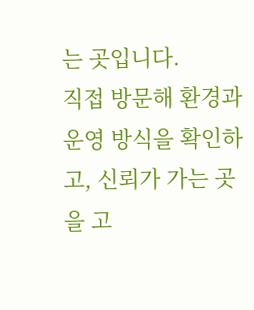는 곳입니다.
직접 방문해 환경과 운영 방식을 확인하고, 신뢰가 가는 곳을 고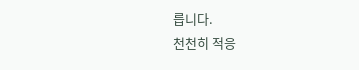릅니다.
천천히 적응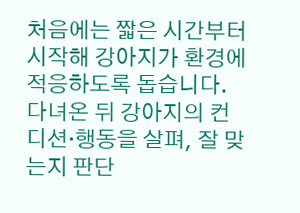처음에는 짧은 시간부터 시작해 강아지가 환경에 적응하도록 돕습니다.
다녀온 뒤 강아지의 컨디션·행동을 살펴, 잘 맞는지 판단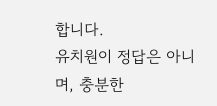합니다.
유치원이 정답은 아니며, 충분한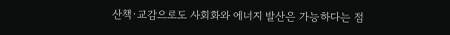산책·교감으로도 사회화와 에너지 발산은 가능하다는 점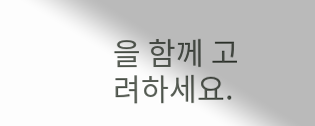을 함께 고려하세요.